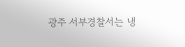광주 서부경찰서는 냉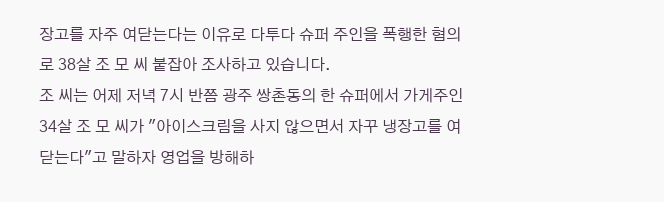장고를 자주 여닫는다는 이유로 다투다 슈퍼 주인을 폭행한 혐의로 38살 조 모 씨 붙잡아 조사하고 있습니다.
조 씨는 어제 저녁 7시 반쯤 광주 쌍촌동의 한 슈퍼에서 가게주인 34살 조 모 씨가 "아이스크림을 사지 않으면서 자꾸 냉장고를 여닫는다"고 말하자 영업을 방해하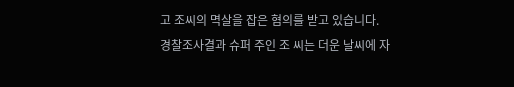고 조씨의 멱살을 잡은 혐의를 받고 있습니다.
경찰조사결과 슈퍼 주인 조 씨는 더운 날씨에 자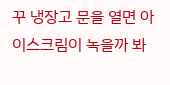꾸 냉장고 문을 열면 아이스크림이 녹을까 봐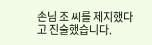손님 조 씨를 제지했다고 진술했습니다.